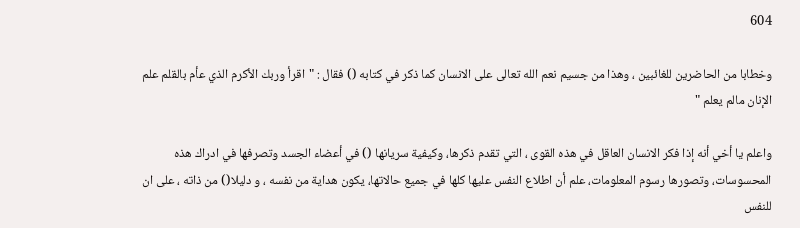604

وخطابا من الحاضرين للغائبين ، وهذا من جسيم نعم الله تعالى على الانسان كما ذكر في كتابه () فقال : "اقرأ وربك الأكرم الذي عأم بالقلم علم الإنان مالم يعلم "

واعلم يا أخي أنه إذا فكر الانسان العاقل في هذه القوى ، التي تقدم ذكرها، وكيفية سريانها () في أعضاء الجسد وتصرفها في ادراك هذه المحسوسات، وتصورها رسوم المعلومات، علم أن اطلاع النفس عليها كلها في جميع حالاتها، يكون هداية من نفسه ، و دليلا() من ذاته ، على ان للنفس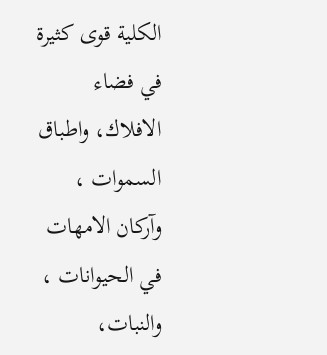الكلية قوى كثيرة في فضاء الافلاك، واطباق السموات ، وآركان الامهات في الحيوانات ، والنبات،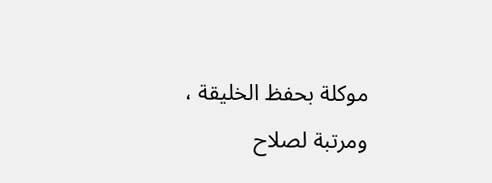موكلة بحفظ الخليقة ، ومرتبة لصلاح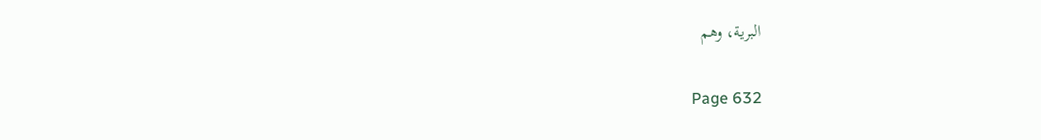البرية، وهم

Page 632